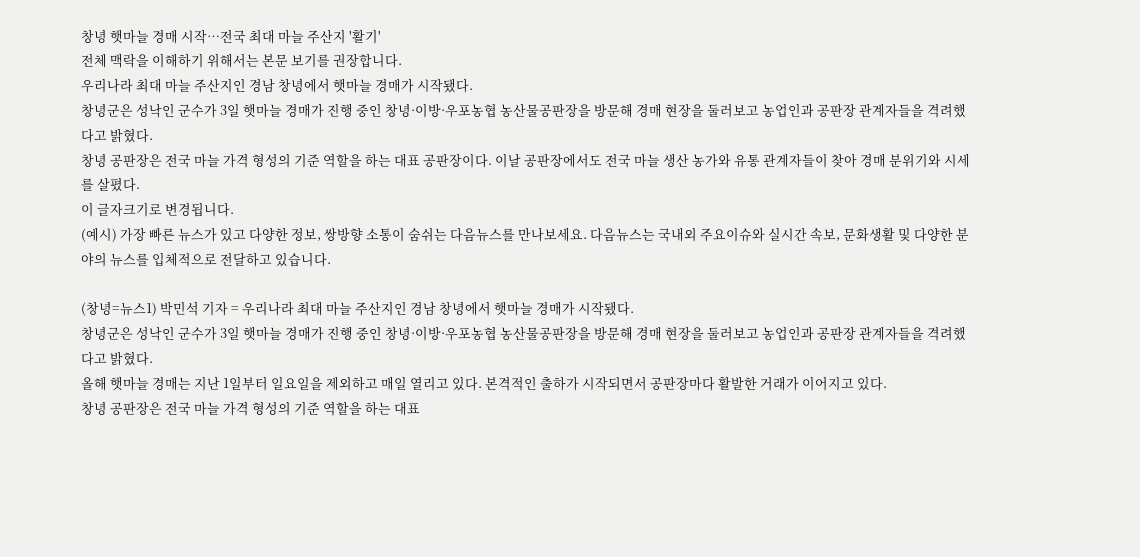창녕 햇마늘 경매 시작…전국 최대 마늘 주산지 '활기'
전체 맥락을 이해하기 위해서는 본문 보기를 권장합니다.
우리나라 최대 마늘 주산지인 경남 창녕에서 햇마늘 경매가 시작됐다.
창녕군은 성낙인 군수가 3일 햇마늘 경매가 진행 중인 창녕·이방·우포농협 농산물공판장을 방문해 경매 현장을 둘러보고 농업인과 공판장 관계자들을 격려했다고 밝혔다.
창녕 공판장은 전국 마늘 가격 형성의 기준 역할을 하는 대표 공판장이다. 이날 공판장에서도 전국 마늘 생산 농가와 유통 관계자들이 찾아 경매 분위기와 시세를 살폈다.
이 글자크기로 변경됩니다.
(예시) 가장 빠른 뉴스가 있고 다양한 정보, 쌍방향 소통이 숨쉬는 다음뉴스를 만나보세요. 다음뉴스는 국내외 주요이슈와 실시간 속보, 문화생활 및 다양한 분야의 뉴스를 입체적으로 전달하고 있습니다.

(창녕=뉴스1) 박민석 기자 = 우리나라 최대 마늘 주산지인 경남 창녕에서 햇마늘 경매가 시작됐다.
창녕군은 성낙인 군수가 3일 햇마늘 경매가 진행 중인 창녕·이방·우포농협 농산물공판장을 방문해 경매 현장을 둘러보고 농업인과 공판장 관계자들을 격려했다고 밝혔다.
올해 햇마늘 경매는 지난 1일부터 일요일을 제외하고 매일 열리고 있다. 본격적인 출하가 시작되면서 공판장마다 활발한 거래가 이어지고 있다.
창녕 공판장은 전국 마늘 가격 형성의 기준 역할을 하는 대표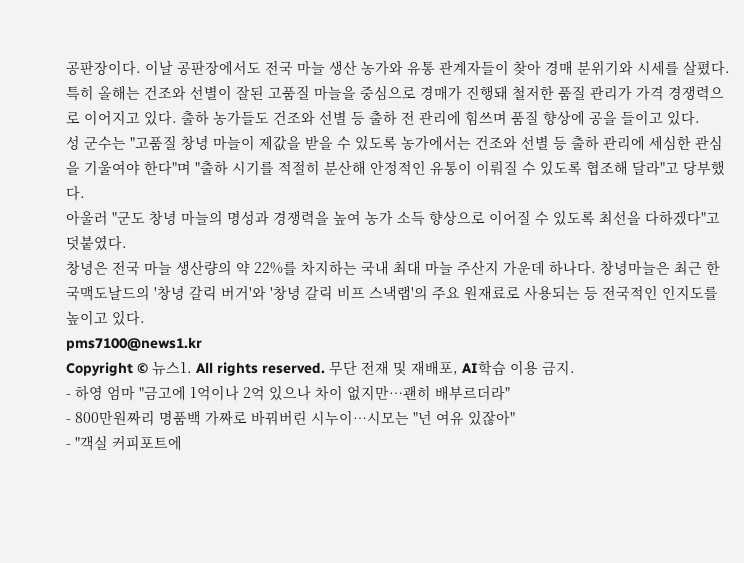공판장이다. 이날 공판장에서도 전국 마늘 생산 농가와 유통 관계자들이 찾아 경매 분위기와 시세를 살폈다.
특히 올해는 건조와 선별이 잘된 고품질 마늘을 중심으로 경매가 진행돼 철저한 품질 관리가 가격 경쟁력으로 이어지고 있다. 출하 농가들도 건조와 선별 등 출하 전 관리에 힘쓰며 품질 향상에 공을 들이고 있다.
성 군수는 "고품질 창녕 마늘이 제값을 받을 수 있도록 농가에서는 건조와 선별 등 출하 관리에 세심한 관심을 기울여야 한다"며 "출하 시기를 적절히 분산해 안정적인 유통이 이뤄질 수 있도록 협조해 달라"고 당부했다.
아울러 "군도 창녕 마늘의 명성과 경쟁력을 높여 농가 소득 향상으로 이어질 수 있도록 최선을 다하겠다"고 덧붙였다.
창녕은 전국 마늘 생산량의 약 22%를 차지하는 국내 최대 마늘 주산지 가운데 하나다. 창녕마늘은 최근 한국맥도날드의 '창녕 갈릭 버거'와 '창녕 갈릭 비프 스낵랩'의 주요 원재료로 사용되는 등 전국적인 인지도를 높이고 있다.
pms7100@news1.kr
Copyright © 뉴스1. All rights reserved. 무단 전재 및 재배포, AI학습 이용 금지.
- 하영 엄마 "금고에 1억이나 2억 있으나 차이 없지만…괜히 배부르더라"
- 800만원짜리 명품백 가짜로 바꿔버린 시누이…시모는 "넌 여유 있잖아"
- "객실 커피포트에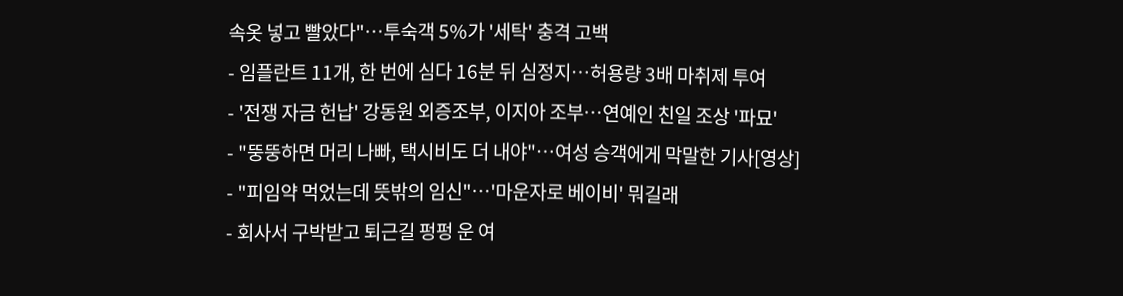속옷 넣고 빨았다"…투숙객 5%가 '세탁' 충격 고백
- 임플란트 11개, 한 번에 심다 16분 뒤 심정지…허용량 3배 마취제 투여
- '전쟁 자금 헌납' 강동원 외증조부, 이지아 조부…연예인 친일 조상 '파묘'
- "뚱뚱하면 머리 나빠, 택시비도 더 내야"…여성 승객에게 막말한 기사[영상]
- "피임약 먹었는데 뜻밖의 임신"…'마운자로 베이비' 뭐길래
- 회사서 구박받고 퇴근길 펑펑 운 여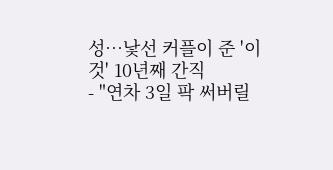성…낯선 커플이 준 '이것' 10년째 간직
- "연차 3일 팍 써버릴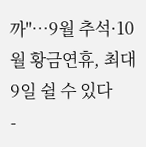까"…9월 추석·10월 황금연휴, 최대 9일 쉴 수 있다
-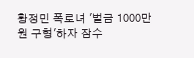황정민 폭로녀 '벌금 1000만원 구형'하자 잠수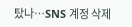탔나…SNS 계정 삭제